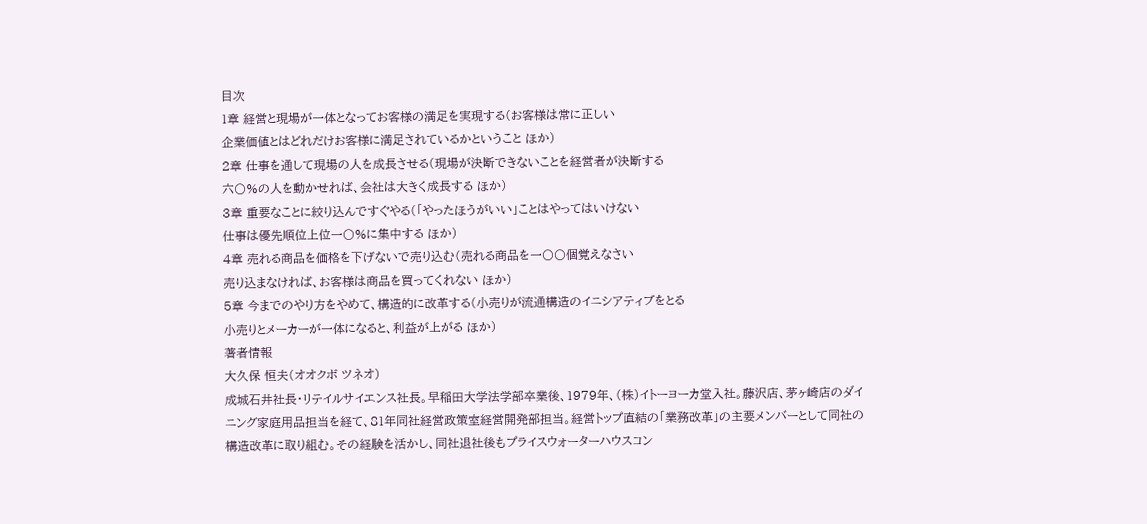目次
1章 経営と現場が一体となってお客様の満足を実現する(お客様は常に正しい
企業価値とはどれだけお客様に満足されているかということ ほか)
2章 仕事を通して現場の人を成長させる(現場が決断できないことを経営者が決断する
六〇%の人を動かせれば、会社は大きく成長する ほか)
3章 重要なことに絞り込んですぐやる(「やったほうがいい」ことはやってはいけない
仕事は優先順位上位一〇%に集中する ほか)
4章 売れる商品を価格を下げないで売り込む(売れる商品を一〇〇個覚えなさい
売り込まなければ、お客様は商品を買ってくれない ほか)
5章 今までのやり方をやめて、構造的に改革する(小売りが流通構造のイニシアティブをとる
小売りとメーカーが一体になると、利益が上がる ほか)
著者情報
大久保 恒夫(オオクボ ツネオ)
成城石井社長・リテイルサイエンス社長。早稲田大学法学部卒業後、1979年、(株)イトーヨーカ堂入社。藤沢店、茅ヶ崎店のダイニング家庭用品担当を経て、81年同社経営政策室経営開発部担当。経営トップ直結の「業務改革」の主要メンバーとして同社の構造改革に取り組む。その経験を活かし、同社退社後もプライスウォーターハウスコン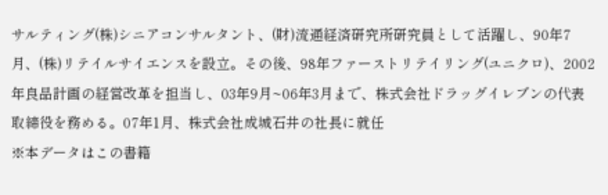サルティング(株)シニアコンサルタント、(財)流通経済研究所研究員として活躍し、90年7月、(株)リテイルサイエンスを設立。その後、98年ファーストリテイリング(ユニクロ)、2002年良品計画の経営改革を担当し、03年9月~06年3月まで、株式会社ドラッグイレブンの代表取締役を務める。07年1月、株式会社成城石井の社長に就任
※本データはこの書籍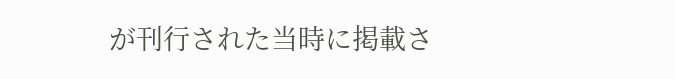が刊行された当時に掲載さ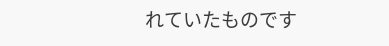れていたものです